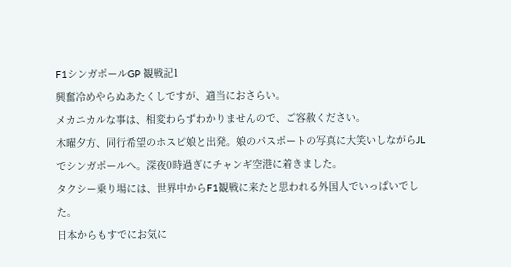F1シンガポールGP 観戦記1
興奮冷めやらぬあたくしですが、適当におさらい。
メカニカルな事は、相変わらずわかりませんので、ご容赦ください。
木曜夕方、同行希望のホスピ娘と出発。娘のパスポートの写真に大笑いしながらJLでシンガポールへ。深夜0時過ぎにチャンギ空港に着きました。
タクシー乗り場には、世界中からF1観戦に来たと思われる外国人でいっぱいでした。
日本からもすでにお気に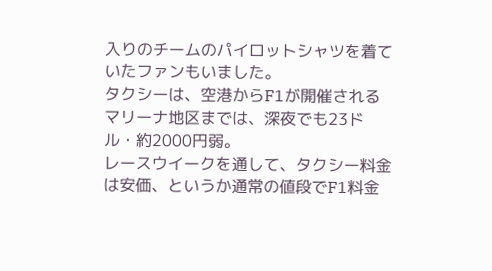入りのチームのパイロットシャツを着ていたファンもいました。
タクシーは、空港からF1が開催されるマリーナ地区までは、深夜でも23ドル・約2000円弱。
レースウイークを通して、タクシー料金は安価、というか通常の値段でF1料金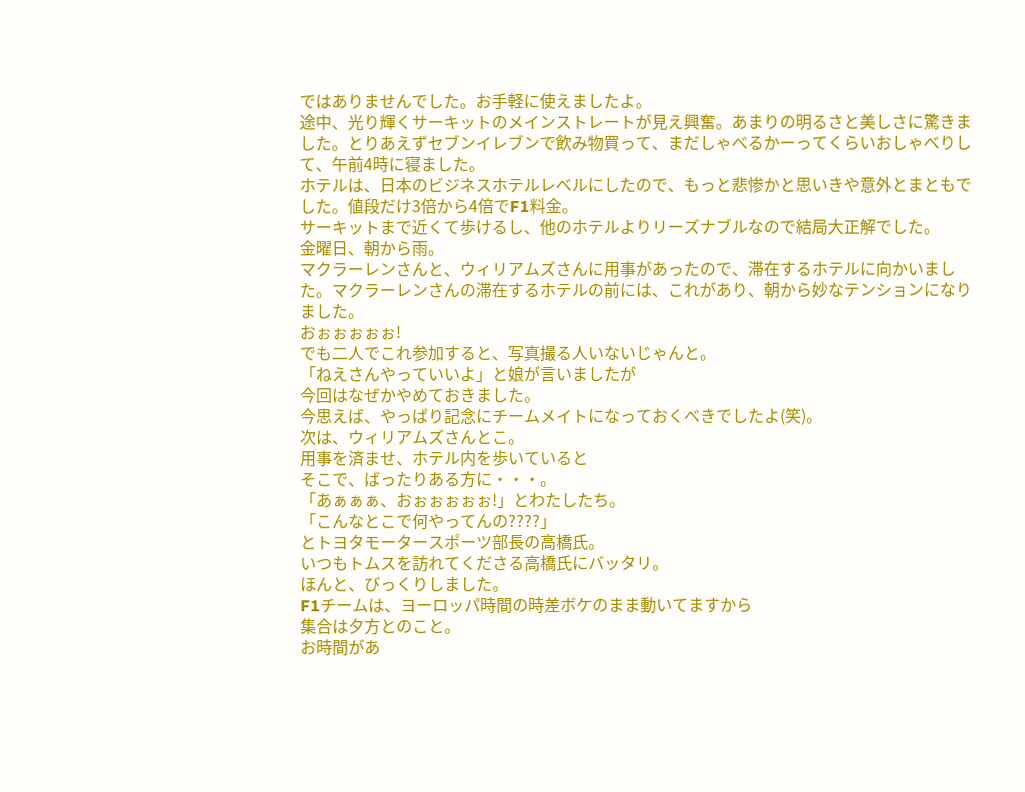ではありませんでした。お手軽に使えましたよ。
途中、光り輝くサーキットのメインストレートが見え興奮。あまりの明るさと美しさに驚きました。とりあえずセブンイレブンで飲み物買って、まだしゃべるかーってくらいおしゃべりして、午前4時に寝ました。
ホテルは、日本のビジネスホテルレベルにしたので、もっと悲惨かと思いきや意外とまともでした。値段だけ3倍から4倍でF1料金。
サーキットまで近くて歩けるし、他のホテルよりリーズナブルなので結局大正解でした。
金曜日、朝から雨。
マクラーレンさんと、ウィリアムズさんに用事があったので、滞在するホテルに向かいました。マクラーレンさんの滞在するホテルの前には、これがあり、朝から妙なテンションになりました。
おぉぉぉぉぉ!
でも二人でこれ参加すると、写真撮る人いないじゃんと。
「ねえさんやっていいよ」と娘が言いましたが
今回はなぜかやめておきました。
今思えば、やっぱり記念にチームメイトになっておくべきでしたよ(笑)。
次は、ウィリアムズさんとこ。
用事を済ませ、ホテル内を歩いていると
そこで、ばったりある方に・・・。
「あぁぁぁ、おぉぉぉぉぉ!」とわたしたち。
「こんなとこで何やってんの????」
とトヨタモータースポーツ部長の高橋氏。
いつもトムスを訪れてくださる高橋氏にバッタリ。
ほんと、びっくりしました。
F1チームは、ヨーロッパ時間の時差ボケのまま動いてますから
集合は夕方とのこと。
お時間があ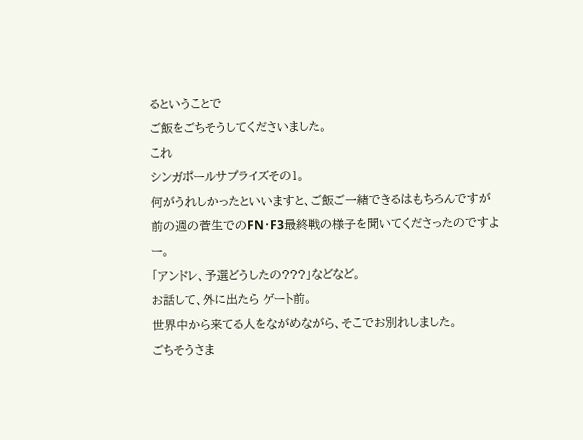るということで
ご飯をごちそうしてくださいました。
これ
シンガポールサプライズその1。
何がうれしかったといいますと、ご飯ご一緒できるはもちろんですが
前の週の菅生でのFN・F3最終戦の様子を聞いてくださったのですよー。
「アンドレ、予選どうしたの???」などなど。
お話して、外に出たら ゲート前。
世界中から来てる人をながめながら、そこでお別れしました。
ごちそうさま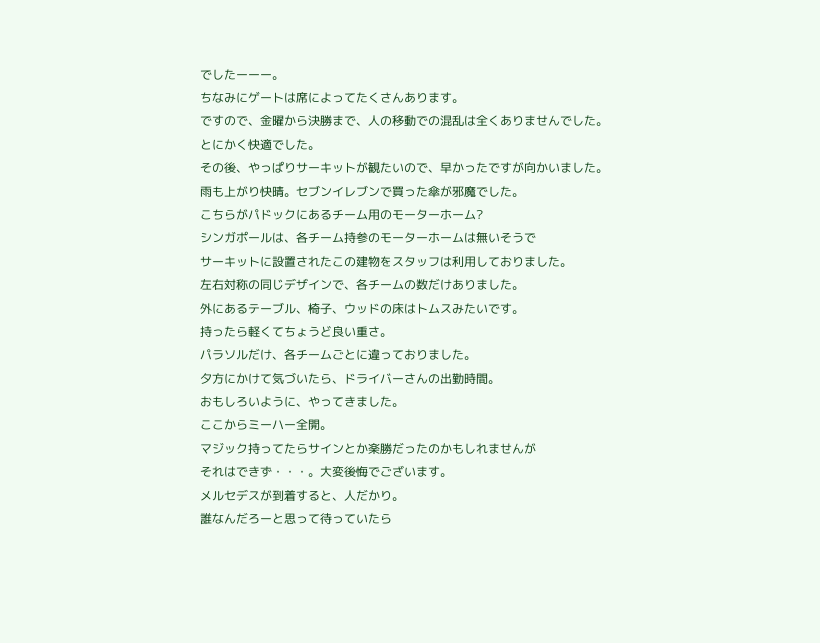でしたーーー。
ちなみにゲートは席によってたくさんあります。
ですので、金曜から決勝まで、人の移動での混乱は全くありませんでした。
とにかく快適でした。
その後、やっぱりサーキットが観たいので、早かったですが向かいました。
雨も上がり快晴。セブンイレブンで買った傘が邪魔でした。
こちらがパドックにあるチーム用のモーターホーム?
シンガポールは、各チーム持参のモーターホームは無いそうで
サーキットに設置されたこの建物をスタッフは利用しておりました。
左右対称の同じデザインで、各チームの数だけありました。
外にあるテーブル、椅子、ウッドの床はトムスみたいです。
持ったら軽くてちょうど良い重さ。
パラソルだけ、各チームごとに違っておりました。
夕方にかけて気づいたら、ドライバーさんの出勤時間。
おもしろいように、やってきました。
ここからミーハー全開。
マジック持ってたらサインとか楽勝だったのかもしれませんが
それはできず・・・。大変後悔でございます。
メルセデスが到着すると、人だかり。
誰なんだろーと思って待っていたら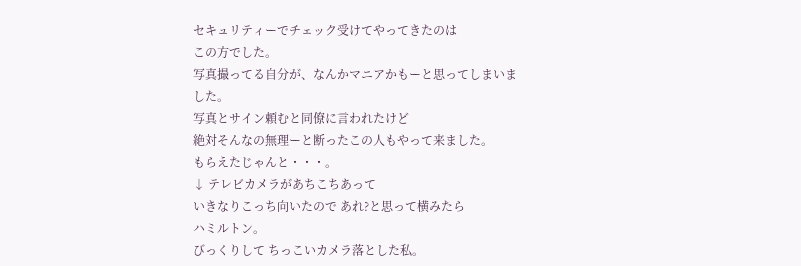セキュリティーでチェック受けてやってきたのは
この方でした。
写真撮ってる自分が、なんかマニアかもーと思ってしまいました。
写真とサイン頼むと同僚に言われたけど
絶対そんなの無理ーと断ったこの人もやって来ました。
もらえたじゃんと・・・。
↓ テレビカメラがあちこちあって
いきなりこっち向いたので あれ?と思って横みたら
ハミルトン。
びっくりして ちっこいカメラ落とした私。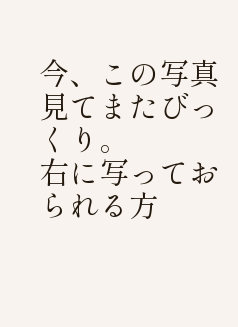今、この写真見てまたびっくり。
右に写っておられる方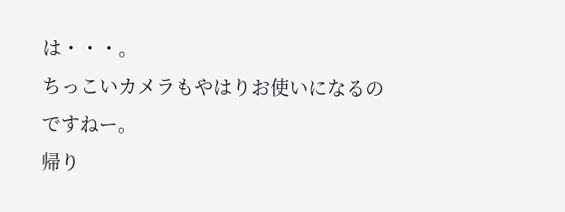は・・・。
ちっこいカメラもやはりお使いになるのですねー。
帰り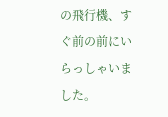の飛行機、すぐ前の前にいらっしゃいました。